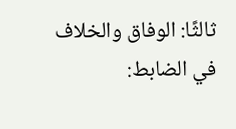ثالثًا: الوفاق والخلاف في الضابط: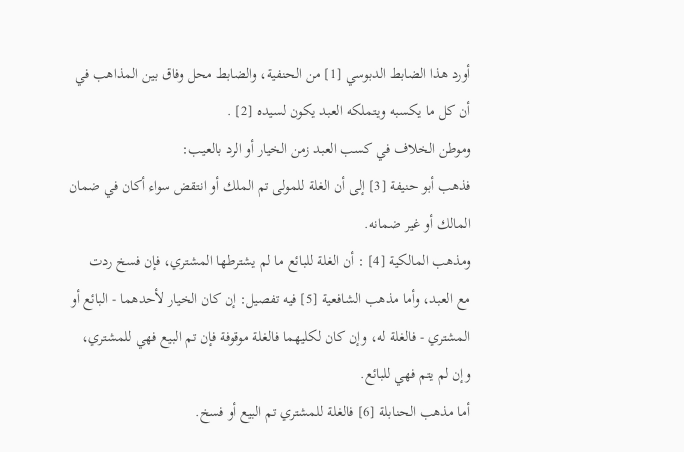أورد هذا الضابط الدبوسي [1] من الحنفية، والضابط محل وفاق بين المذاهب في أن كل ما يكسبه ويتملكه العبد يكون لسيده [2] .
وموطن الخلاف في كسب العبد زمن الخيار أو الرد بالعيب:
فذهب أبو حنيفة [3] إلى أن الغلة للمولى تم الملك أو انتقض سواء أكان في ضمان المالك أو غير ضمانه.
ومذهب المالكية [4] : أن الغلة للبائع ما لم يشترطها المشتري، فإن فسخ ردت
مع العبد، وأما مذهب الشافعية [5] فيه تفصيل: إن كان الخيار لأحدهما - البائع أو
المشتري - فالغلة له، وإن كان لكليهما فالغلة موقوفة فإن تم البيع فهي للمشتري، وإن لم يتم فهي للبائع.
أما مذهب الحنابلة [6] فالغلة للمشتري تم البيع أو فسخ.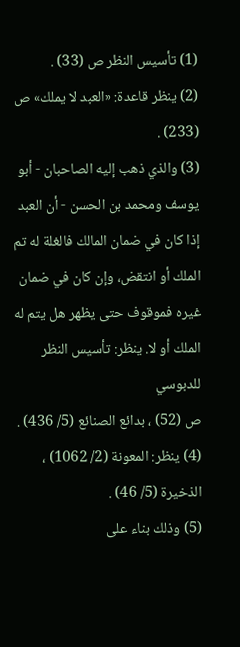(1) تأسيس النظر ص (33) .
(2) ينظر قاعدة: «العبد لا يملك» ص (233) .
(3) والذي ذهب إليه الصاحبان - أبو يوسف ومحمد بن الحسن - أن العبد إذا كان في ضمان المالك فالغلة له تم الملك أو انتقض، وإن كان في ضمان غيره فموقوف حتى يظهر هل يتم له الملك أو لا. ينظر: تأسيس النظر للدبوسي
ص (52) ، بدائع الصنائع (5/ 436) .
(4) ينظر: المعونة (2/ 1062) ، الذخيرة (5/ 46) .
(5) وذلك بناء على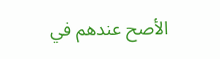الأصح عندهم في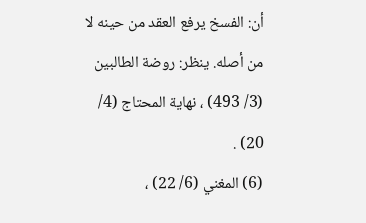أن: الفسخ يرفع العقد من حينه لا من أصله. ينظر: روضة الطالبين (3/ 493) ، نهاية المحتاج (4/ 20) .
(6) المغني (6/ 22) ،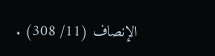الإنصاف (11/ 308) .